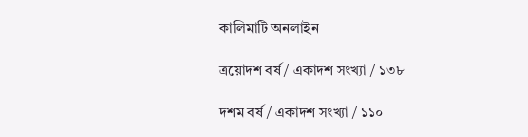কালিমাটি অনলাইন

ত্রয়োদশ বর্ষ / একাদশ সংখ্যা / ১৩৮

দশম বর্ষ / একাদশ সংখ্যা / ১১০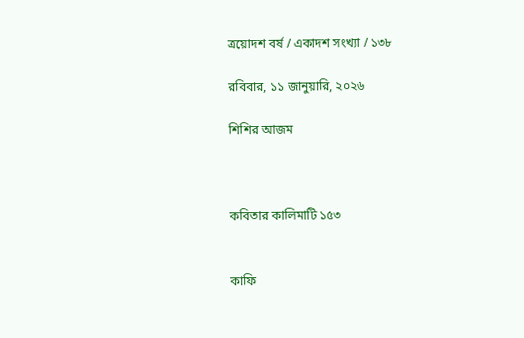ত্রয়োদশ বর্ষ / একাদশ সংখ্যা / ১৩৮

রবিবার, ১১ জানুয়ারি, ২০২৬

শিশির আজম



কবিতার কালিমাটি ১৫৩


কাফি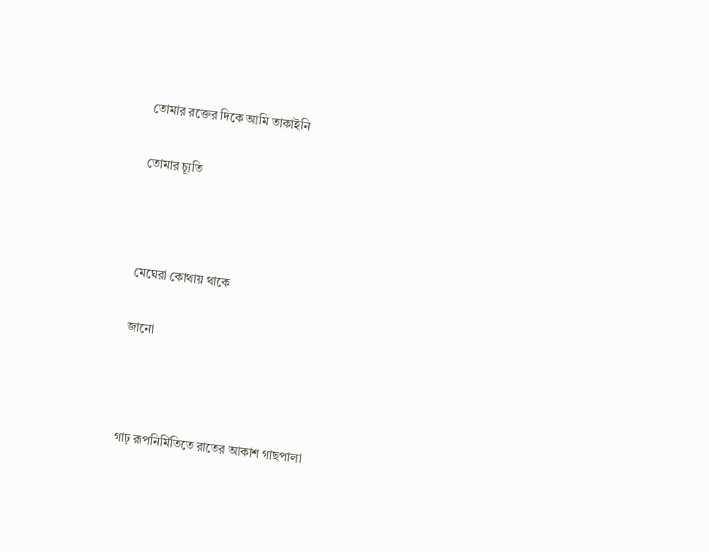তোমার রক্তের দিকে আমি তাকাইনি

তোমার চ্যূতি



মেঘেরা কোথায় থাকে

জানো



গাঢ় রূপনির্মিতিতে রাতের আকাশ গাছপালা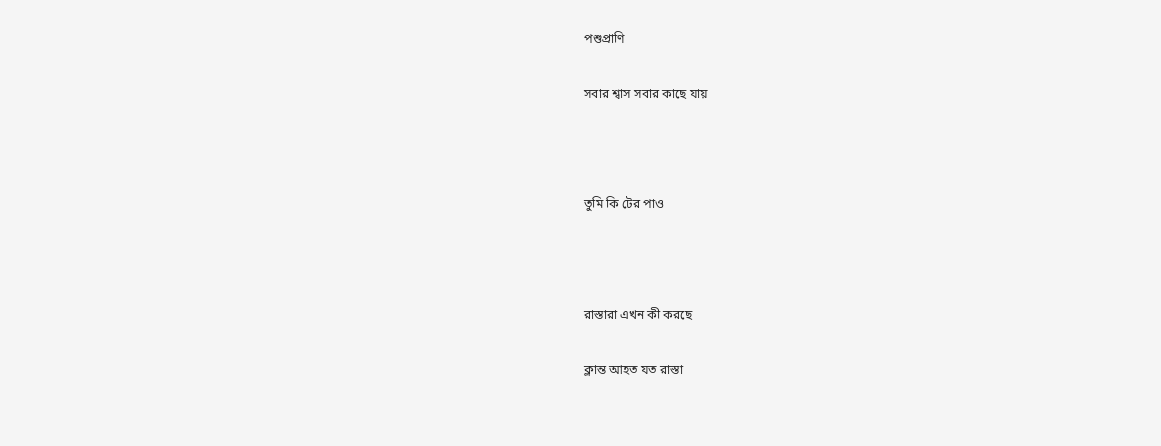পশুপ্রাণি

সবার শ্বাস সবার কাছে যায়



তুমি কি টের পাও



রাস্তারা এখন কী করছে

ক্লান্ত আহত যত রাস্তা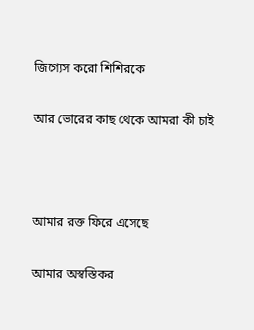জিগ্যেস করো শিশিরকে

আর ভোরের কাছ থেকে আমরা কী চাই



আমার রক্ত ফিরে এসেছে

আমার অস্বস্তিকর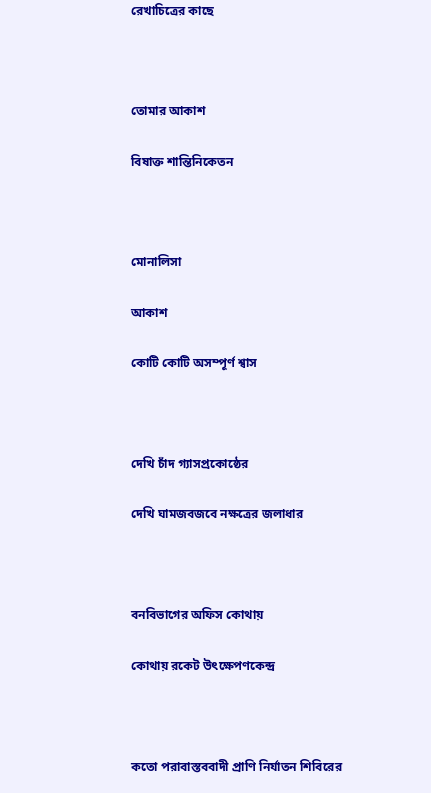রেখাচিত্রের কাছে



তোমার আকাশ

বিষাক্ত শান্তিনিকেতন



মোনালিসা

আকাশ

কোটি কোটি অসম্পূর্ণ শ্বাস



দেখি চাঁদ গ্যাসপ্রকোষ্ঠের

দেখি ঘামজবজবে নক্ষত্রের জলাধার



বনবিভাগের অফিস কোথায়

কোথায় রকেট উৎক্ষেপণকেন্দ্র



কতো পরাবাস্তববাদী প্রাণি নির্যাতন শিবিরের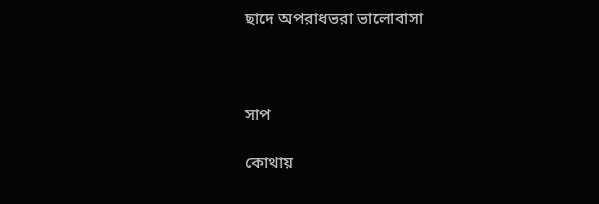ছাদে অপরাধভরা ভালোবাসা



সাপ

কোথায়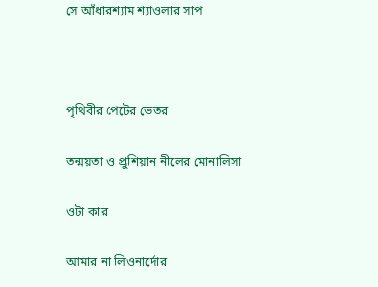সে আঁধারশ্যাম শ্যাওলার সাপ



পৃথিবীর পেটের ভেতর

তন্ময়তা ও প্রুশিয়ান নীলের মোনালিসা

ওটা কার

আমার না লিওনার্দোর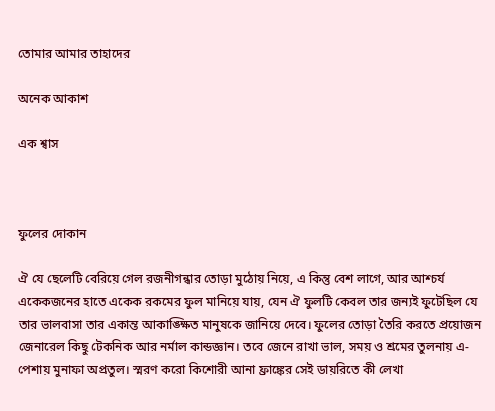তোমার আমার তাহাদের

অনেক আকাশ

এক শ্বাস



ফুলের দোকান

ঐ যে ছেলেটি বেরিয়ে গেল রজনীগন্ধার তোড়া মুঠোয় নিয়ে, এ কিন্তু বেশ লাগে, আর আশ্চর্য একেকজনের হাতে একেক রকমের ফুল মানিয়ে যায়, যেন ঐ ফুলটি কেবল তার জন্যই ফুটেছিল যে তার ভালবাসা তার একান্ত আকাঙ্ক্ষিত মানুষকে জানিয়ে দেবে। ফুলের তোড়া তৈরি করতে প্রয়োজন জেনারেল কিছু টেকনিক আর নর্মাল কান্ডজ্ঞান। তবে জেনে রাখা ভাল, সময় ও শ্রমের তুলনায় এ-পেশায় মুনাফা অপ্রতুল। স্মরণ করো কিশোরী আনা ফ্রাঙ্কের সেই ডায়রিতে কী লেখা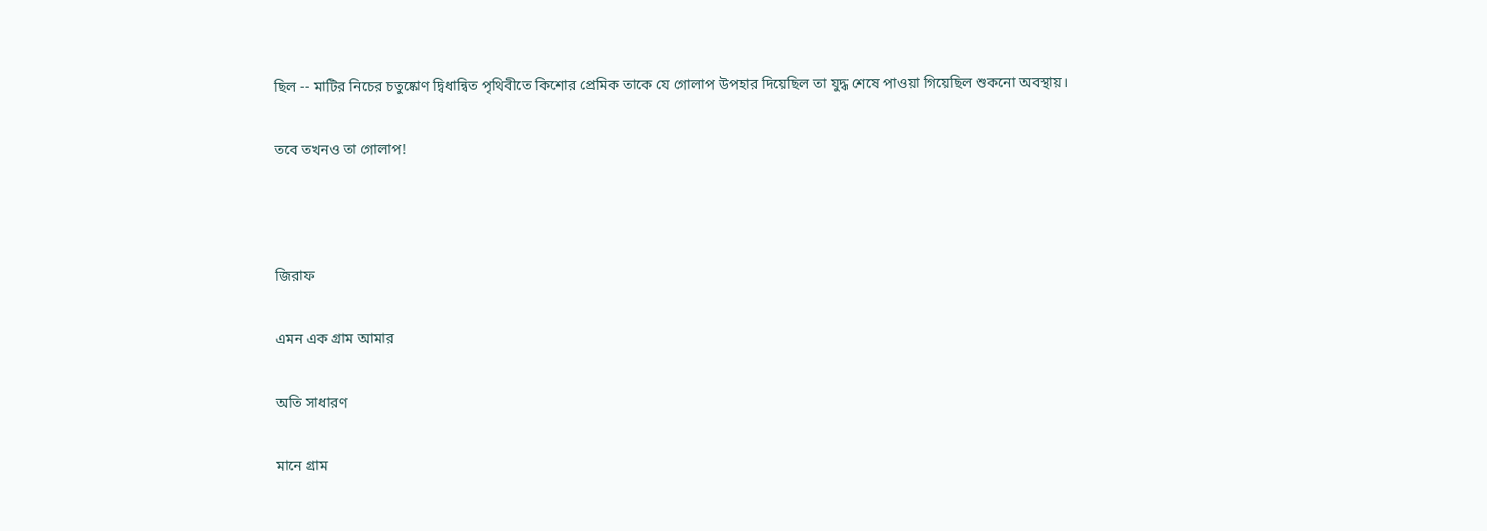ছিল -- মাটির নিচের চতুষ্কোণ দ্বিধান্বিত পৃথিবীতে কিশোর প্রেমিক তাকে যে গোলাপ উপহার দিয়েছিল তা যুদ্ধ শেষে পাওয়া গিয়েছিল শুকনো অবস্থায়।

তবে তখনও তা গোলাপ!



জিরাফ

এমন এক গ্রাম আমার

অতি সাধারণ

মানে গ্রাম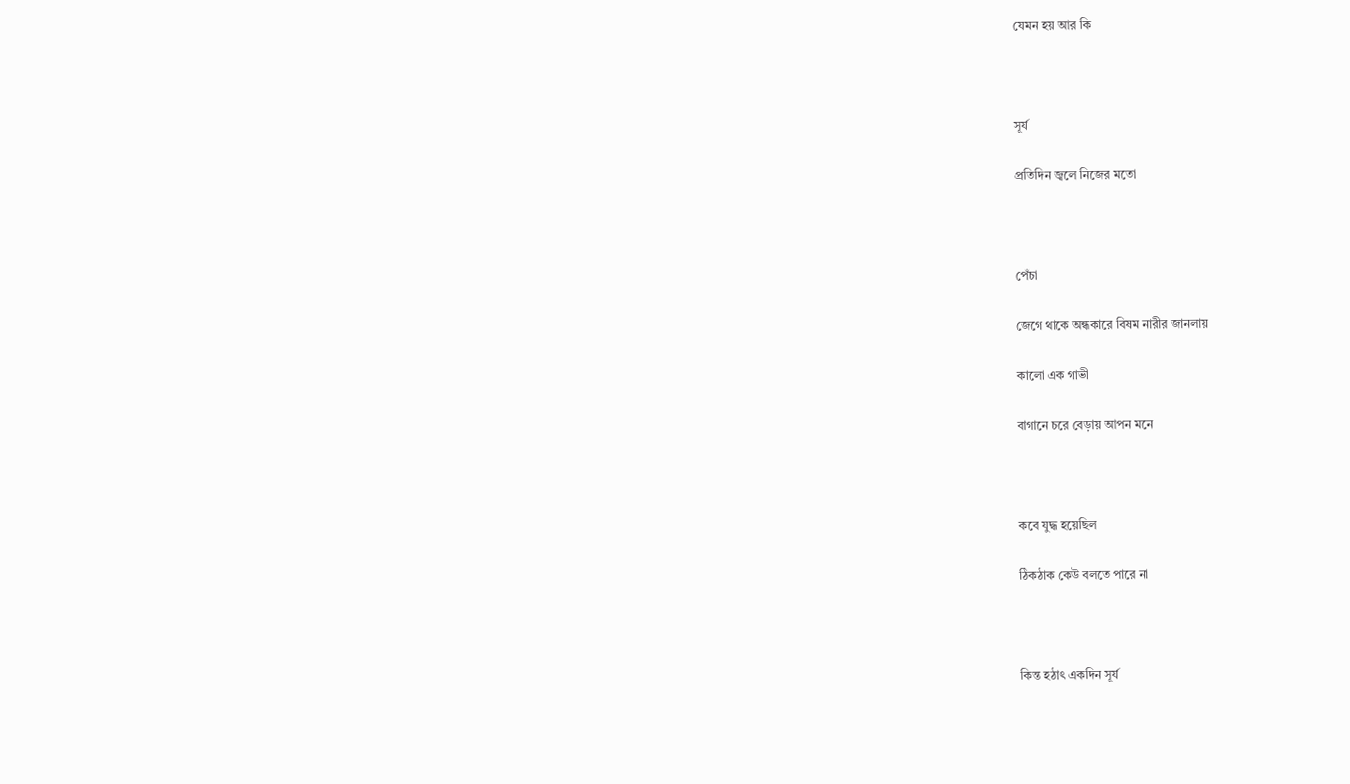যেমন হয় আর কি



সূর্য

প্রতিদিন জ্বলে নিজের মতো



পেঁচা

জেগে থাকে অন্ধকারে বিষম নারীর জানলায়

কালো এক গাভী

বাগানে চরে বেড়ায় আপন মনে



কবে যুদ্ধ হয়েছিল

ঠিকঠাক কেউ বলতে পারে না



কিন্ত হঠাৎ একদিন সূর্য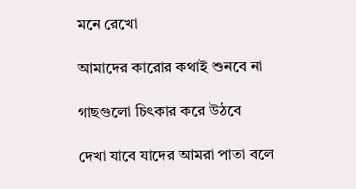মনে রেখো

আমাদের কারোর কথাই শুনবে না

গাছগুলো চিৎকার করে উঠবে

দেখা যাবে যাদের আমরা পাতা বলে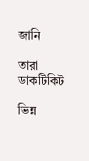জানি

তারা ডাকটিকিট

ভিন্ন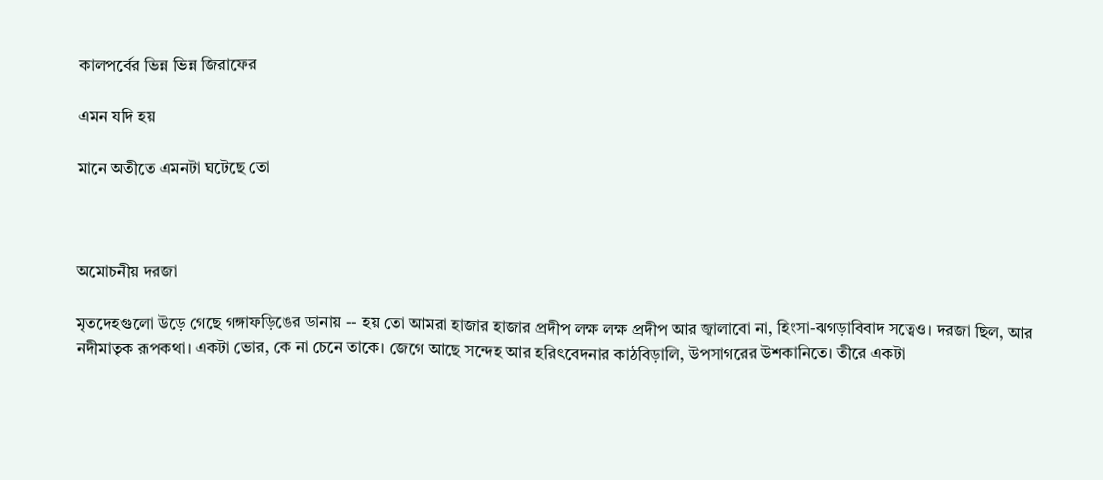কালপর্বের ভিন্ন ভিন্ন জিরাফের

এমন যদি হয়

মানে অতীতে এমনটা ঘটেছে তো



অমোচনীয় দরজা

মৃতদেহগুলো উড়ে গেছে গঙ্গাফড়িঙের ডানায় -- হয় তো আমরা হাজার হাজার প্রদীপ লক্ষ লক্ষ প্রদীপ আর জ্বালাবো না, হিংসা-ঝগড়াবিবাদ সত্বেও। দরজা ছিল, আর নদীমাতৃক রূপকথা। একটা ভোর, কে না চেনে তাকে। জেগে আছে সন্দেহ আর হরিৎবেদনার কাঠবিড়ালি, উপসাগরের উশকানিতে। তীরে একটা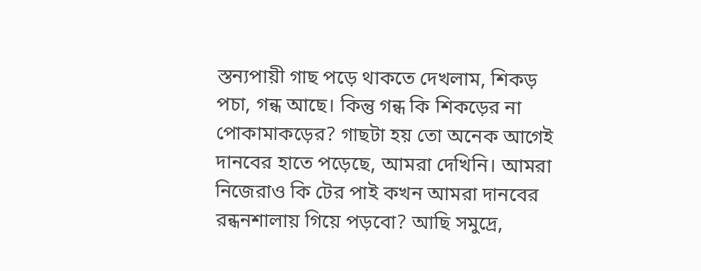স্তন্যপায়ী গাছ পড়ে থাকতে দেখলাম, শিকড় পচা, গন্ধ আছে। কিন্তু গন্ধ কি শিকড়ের না পোকামাকড়ের? গাছটা হয় তো অনেক আগেই দানবের হাতে পড়েছে, আমরা দেখিনি। আমরা নিজেরাও কি টের পাই কখন আমরা দানবের রন্ধনশালায় গিয়ে পড়বো? আছি সমুদ্রে,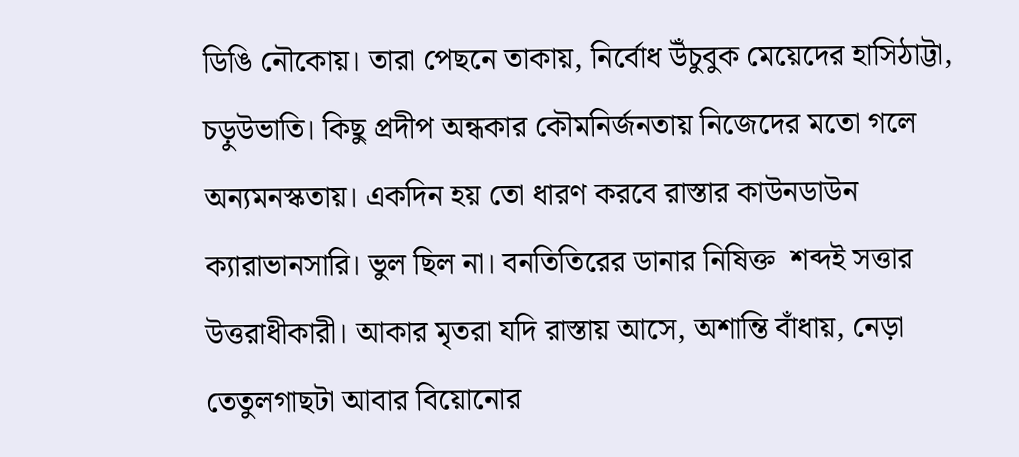ডিঙি নৌকোয়। তারা পেছনে তাকায়, নির্বোধ উঁচুবুক মেয়েদের হাসিঠাট্টা, চড়ুউভাতি। কিছু প্রদীপ অন্ধকার কৌমনির্জনতায় নিজেদের মতো গলে অন্যমনস্কতায়। একদিন হয় তো ধারণ করবে রাস্তার কাউনডাউন ক্যারাভানসারি। ভুল ছিল না। বনতিতিরের ডানার নিষিক্ত  শব্দই সত্তার উত্তরাধীকারী। আকার মৃতরা যদি রাস্তায় আসে, অশান্তি বাঁধায়, নেড়া তেতুলগাছটা আবার বিয়োনোর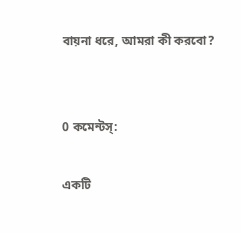বায়না ধরে, আমরা কী করবো?


0 কমেন্টস্:

একটি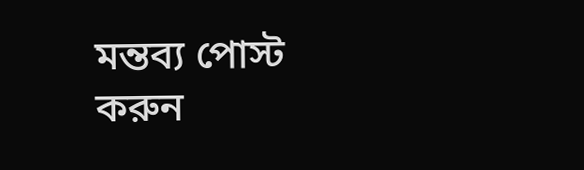মন্তব্য পোস্ট করুন